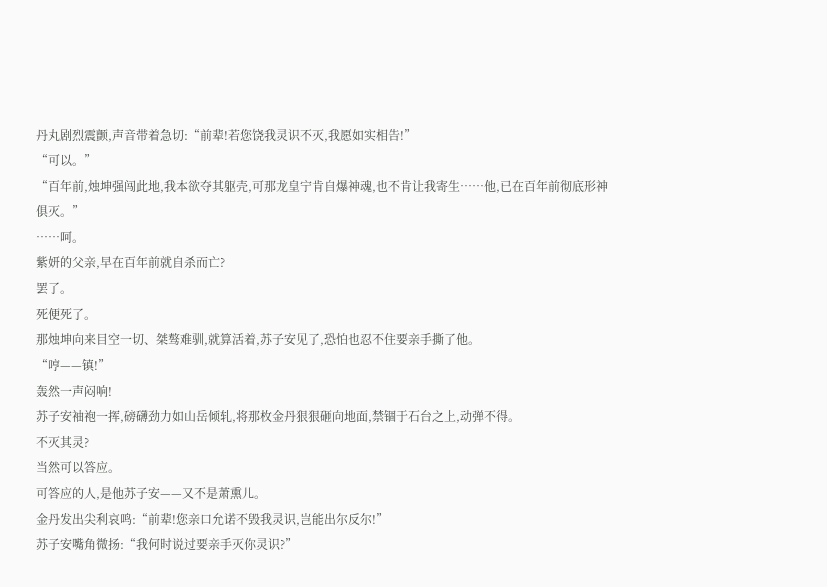丹丸剧烈震颤,声音带着急切:“前辈!若您饶我灵识不灭,我愿如实相告!”
“可以。”
“百年前,烛坤强闯此地,我本欲夺其躯壳,可那龙皇宁肯自爆神魂,也不肯让我寄生……他,已在百年前彻底形神俱灭。”
……呵。
紫妍的父亲,早在百年前就自杀而亡?
罢了。
死便死了。
那烛坤向来目空一切、桀骜难驯,就算活着,苏子安见了,恐怕也忍不住要亲手撕了他。
“哼——镇!”
轰然一声闷响!
苏子安袖袍一挥,磅礴劲力如山岳倾轧,将那枚金丹狠狠砸向地面,禁锢于石台之上,动弹不得。
不灭其灵?
当然可以答应。
可答应的人,是他苏子安——又不是萧熏儿。
金丹发出尖利哀鸣:“前辈!您亲口允诺不毁我灵识,岂能出尔反尔!”
苏子安嘴角微扬:“我何时说过要亲手灭你灵识?”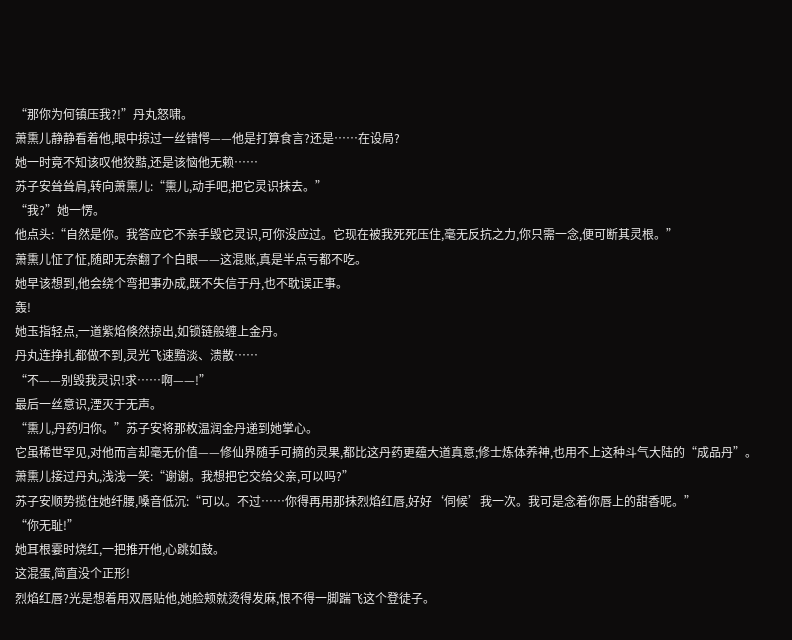“那你为何镇压我?!”丹丸怒啸。
萧熏儿静静看着他,眼中掠过一丝错愕——他是打算食言?还是……在设局?
她一时竟不知该叹他狡黠,还是该恼他无赖……
苏子安耸耸肩,转向萧熏儿:“熏儿,动手吧,把它灵识抹去。”
“我?”她一愣。
他点头:“自然是你。我答应它不亲手毁它灵识,可你没应过。它现在被我死死压住,毫无反抗之力,你只需一念,便可断其灵根。”
萧熏儿怔了怔,随即无奈翻了个白眼——这混账,真是半点亏都不吃。
她早该想到,他会绕个弯把事办成,既不失信于丹,也不耽误正事。
轰!
她玉指轻点,一道紫焰倏然掠出,如锁链般缠上金丹。
丹丸连挣扎都做不到,灵光飞速黯淡、溃散……
“不——别毁我灵识!求……啊——!”
最后一丝意识,湮灭于无声。
“熏儿,丹药归你。”苏子安将那枚温润金丹递到她掌心。
它虽稀世罕见,对他而言却毫无价值——修仙界随手可摘的灵果,都比这丹药更蕴大道真意;修士炼体养神,也用不上这种斗气大陆的“成品丹”。
萧熏儿接过丹丸,浅浅一笑:“谢谢。我想把它交给父亲,可以吗?”
苏子安顺势揽住她纤腰,嗓音低沉:“可以。不过……你得再用那抹烈焰红唇,好好‘伺候’我一次。我可是念着你唇上的甜香呢。”
“你无耻!”
她耳根霎时烧红,一把推开他,心跳如鼓。
这混蛋,简直没个正形!
烈焰红唇?光是想着用双唇贴他,她脸颊就烫得发麻,恨不得一脚踹飞这个登徒子。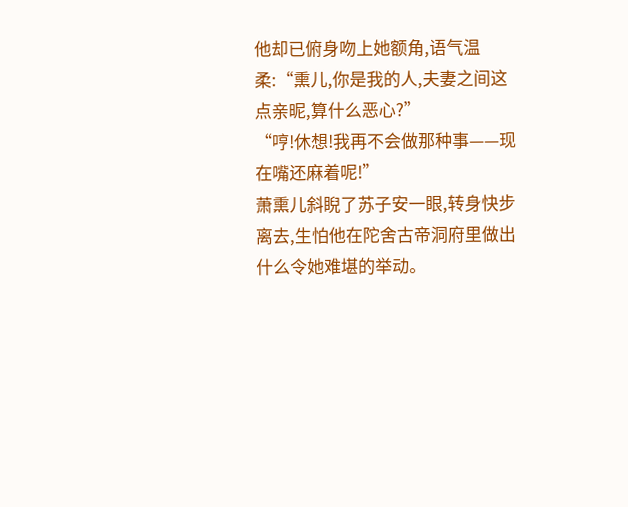他却已俯身吻上她额角,语气温柔:“熏儿,你是我的人,夫妻之间这点亲昵,算什么恶心?”
“哼!休想!我再不会做那种事——现在嘴还麻着呢!”
萧熏儿斜睨了苏子安一眼,转身快步离去,生怕他在陀舍古帝洞府里做出什么令她难堪的举动。